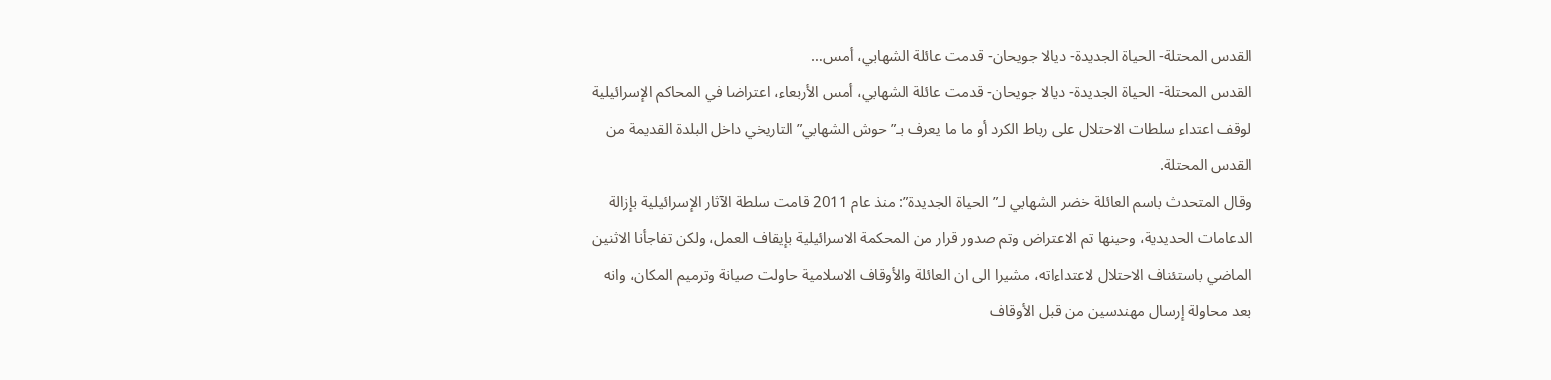القدس المحتلة- الحياة الجديدة- ديالا جويحان- قدمت عائلة الشهابي، أمس…
القدس المحتلة- الحياة الجديدة- ديالا جويحان- قدمت عائلة الشهابي، أمس الأربعاء، اعتراضا في المحاكم الإسرائيلية لوقف اعتداء سلطات الاحتلال على رباط الكرد أو ما ما يعرف بـ”حوش الشهابي” التاريخي داخل البلدة القديمة من القدس المحتلة.
وقال المتحدث باسم العائلة خضر الشهابي لـ”الحياة الجديدة”: منذ عام 2011 قامت سلطة الآثار الإسرائيلية بإزالة الدعامات الحديدية، وحينها تم الاعتراض وتم صدور قرار من المحكمة الاسرائيلية بإيقاف العمل، ولكن تفاجأنا الاثنين الماضي باستئناف الاحتلال لاعتداءاته، مشيرا الى ان العائلة والأوقاف الاسلامية حاولت صيانة وترميم المكان، وانه بعد محاولة إرسال مهندسين من قبل الأوقاف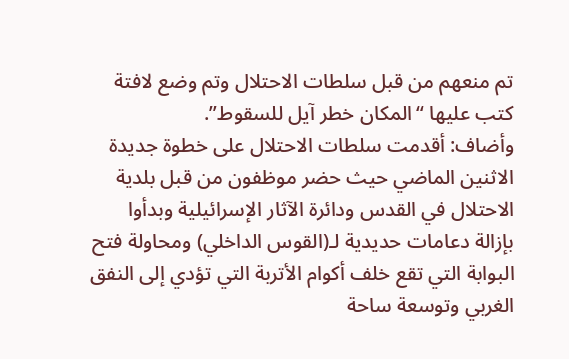تم منعهم من قبل سلطات الاحتلال وتم وضع لافتة كتب عليها “المكان خطر آيل للسقوط”.
وأضاف: أقدمت سلطات الاحتلال على خطوة جديدة الاثنين الماضي حيث حضر موظفون من قبل بلدية الاحتلال في القدس ودائرة الآثار الإسرائيلية وبدأوا بإزالة دعامات حديدية لـ(القوس الداخلي) ومحاولة فتح البوابة التي تقع خلف أكوام الأتربة التي تؤدي إلى النفق الغربي وتوسعة ساحة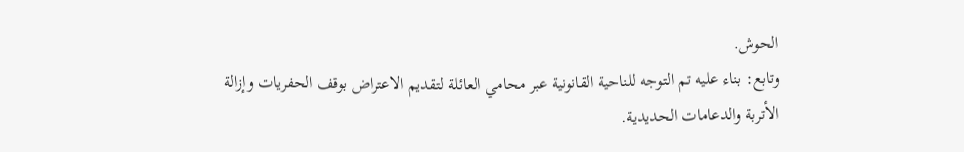الحوش.
وتابع: بناء عليه تم التوجه للناحية القانونية عبر محامي العائلة لتقديم الاعتراض بوقف الحفريات وإزالة الأتربة والدعامات الحديدية.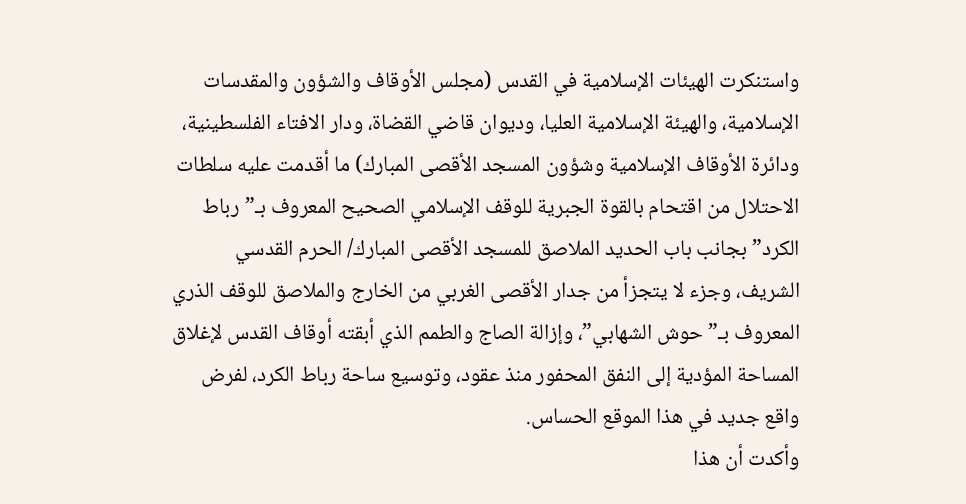واستنكرت الهيئات الإسلامية في القدس (مجلس الأوقاف والشؤون والمقدسات الإسلامية، والهيئة الإسلامية العليا، وديوان قاضي القضاة، ودار الافتاء الفلسطينية، ودائرة الأوقاف الإسلامية وشؤون المسجد الأقصى المبارك) ما أقدمت عليه سلطات الاحتلال من اقتحام بالقوة الجبرية للوقف الإسلامي الصحيح المعروف بـ”رباط الكرد” بجانب باب الحديد الملاصق للمسجد الأقصى المبارك/ الحرم القدسي الشريف، وجزء لا يتجزأ من جدار الأقصى الغربي من الخارج والملاصق للوقف الذري المعروف بـ”حوش الشهابي”، وإزالة الصاج والطمم الذي أبقته أوقاف القدس لإغلاق المساحة المؤدية إلى النفق المحفور منذ عقود، وتوسيع ساحة رباط الكرد، لفرض واقع جديد في هذا الموقع الحساس.
وأكدت أن هذا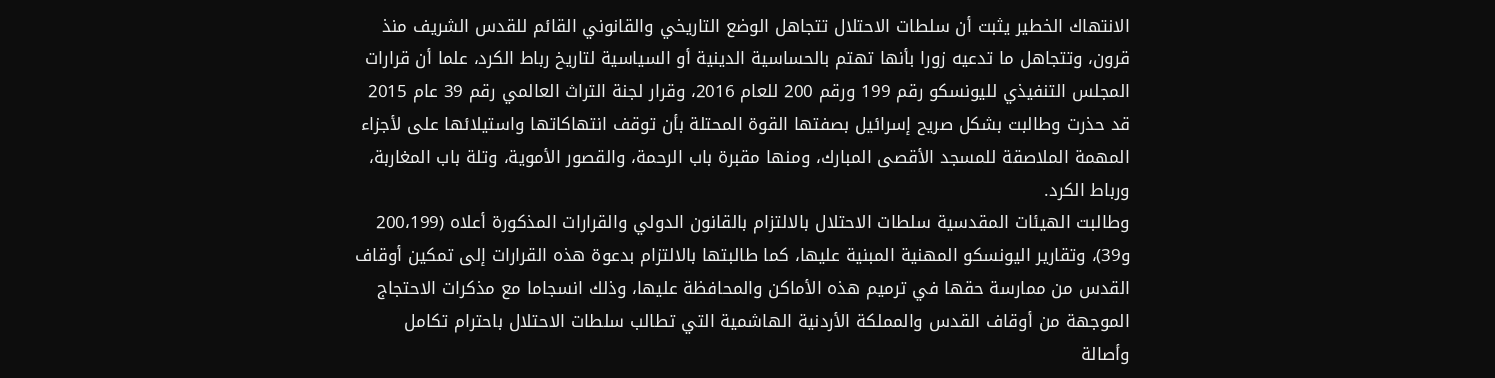الانتهاك الخطير يثبت أن سلطات الاحتلال تتجاهل الوضع التاريخي والقانوني القائم للقدس الشريف منذ قرون، وتتجاهل ما تدعيه زورا بأنها تهتم بالحساسية الدينية أو السياسية لتاريخ رباط الكرد، علما أن قرارات المجلس التنفيذي لليونسكو رقم 199 ورقم 200 للعام 2016، وقرار لجنة التراث العالمي رقم 39 عام 2015 قد حذرت وطالبت بشكل صريح إسرائيل بصفتها القوة المحتلة بأن توقف انتهاكاتها واستيلائها على لأجزاء المهمة الملاصقة للمسجد الأقصى المبارك، ومنها مقبرة باب الرحمة، والقصور الأموية، وتلة باب المغاربة، ورباط الكرد.
وطالبت الهيئات المقدسية سلطات الاحتلال بالالتزام بالقانون الدولي والقرارات المذكورة أعلاه (200،199 و39)، وتقارير اليونسكو المهنية المبنية عليها، كما طالبتها بالالتزام بدعوة هذه القرارات إلى تمكين أوقاف القدس من ممارسة حقها في ترميم هذه الأماكن والمحافظة عليها، وذلك انسجاما مع مذكرات الاحتجاج الموجهة من أوقاف القدس والمملكة الأردنية الهاشمية التي تطالب سلطات الاحتلال باحترام تكامل وأصالة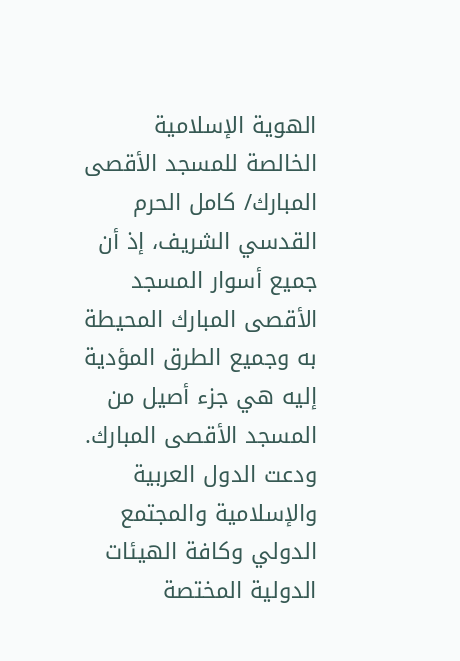الهوية الإسلامية الخالصة للمسجد الأقصى المبارك/ كامل الحرم القدسي الشريف، إذ أن جميع أسوار المسجد الأقصى المبارك المحيطة به وجميع الطرق المؤدية إليه هي جزء أصيل من المسجد الأقصى المبارك.
ودعت الدول العربية والإسلامية والمجتمع الدولي وكافة الهيئات الدولية المختصة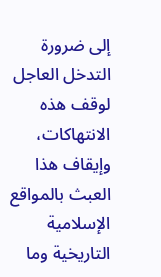إلى ضرورة التدخل العاجل لوقف هذه الانتهاكات، وإيقاف هذا العبث بالمواقع الإسلامية التاريخية وما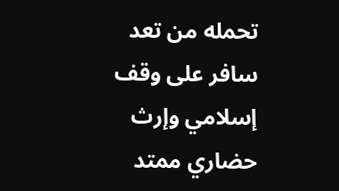تحمله من تعد سافر على وقف إسلامي وإرث حضاري ممتد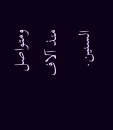ومتواصل منذ آلاف السنين.